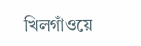খিলগাঁওয়ে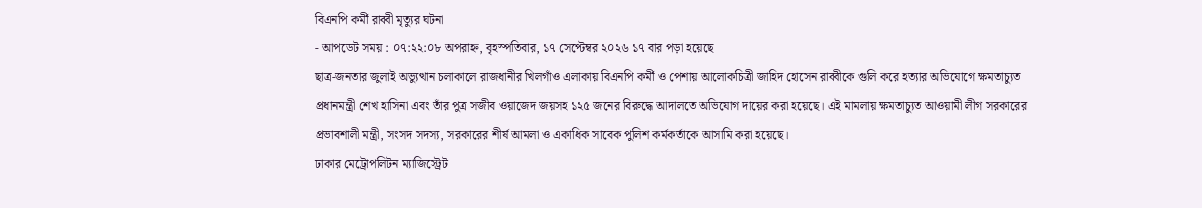বিএনপি কর্মী রাব্বী মৃত্যুর ঘটনা
- আপডেট সময় : ০৭:২২:০৮ অপরাহ্ন, বৃহস্পতিবার, ১৭ সেপ্টেম্বর ২০২৬ ১৭ বার পড়া হয়েছে
ছাত্র-জনতার জুলাই অভ্যুত্থান চলাকালে রাজধানীর খিলগাঁও এলাকায় বিএনপি কর্মী ও পেশায় আলোকচিত্রী জাহিদ হোসেন রাব্বীকে গুলি করে হত্যার অভিযোগে ক্ষমতাচ্যুত প্রধানমন্ত্রী শেখ হাসিনা এবং তাঁর পুত্র সজীব ওয়াজেদ জয়সহ ১২৫ জনের বিরুদ্ধে আদালতে অভিযোগ দায়ের করা হয়েছে। এই মামলায় ক্ষমতাচ্যুত আওয়ামী লীগ সরকারের প্রভাবশালী মন্ত্রী, সংসদ সদস্য, সরকারের শীর্ষ আমলা ও একাধিক সাবেক পুলিশ কর্মকর্তাকে আসামি করা হয়েছে।
ঢাকার মেট্রোপলিটন ম্যাজিস্ট্রেট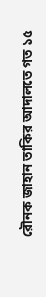রৌনক জাহান তাকির আদালতে গত ১৫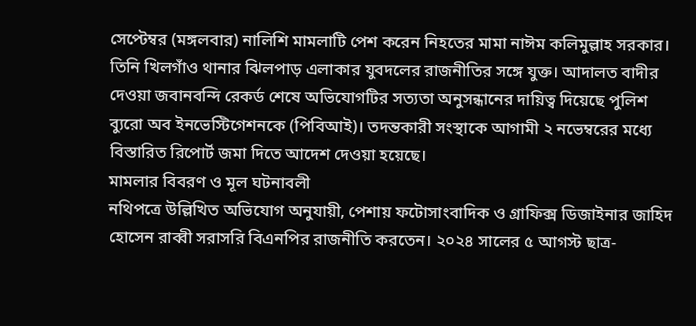সেপ্টেম্বর (মঙ্গলবার) নালিশি মামলাটি পেশ করেন নিহতের মামা নাঈম কলিমুল্লাহ সরকার। তিনি খিলগাঁও থানার ঝিলপাড় এলাকার যুবদলের রাজনীতির সঙ্গে যুক্ত। আদালত বাদীর দেওয়া জবানবন্দি রেকর্ড শেষে অভিযোগটির সত্যতা অনুসন্ধানের দায়িত্ব দিয়েছে পুলিশ ব্যুরো অব ইনভেস্টিগেশনকে (পিবিআই)। তদন্তকারী সংস্থাকে আগামী ২ নভেম্বরের মধ্যে বিস্তারিত রিপোর্ট জমা দিতে আদেশ দেওয়া হয়েছে।
মামলার বিবরণ ও মূল ঘটনাবলী
নথিপত্রে উল্লিখিত অভিযোগ অনুযায়ী, পেশায় ফটোসাংবাদিক ও গ্রাফিক্স ডিজাইনার জাহিদ হোসেন রাব্বী সরাসরি বিএনপির রাজনীতি করতেন। ২০২৪ সালের ৫ আগস্ট ছাত্র-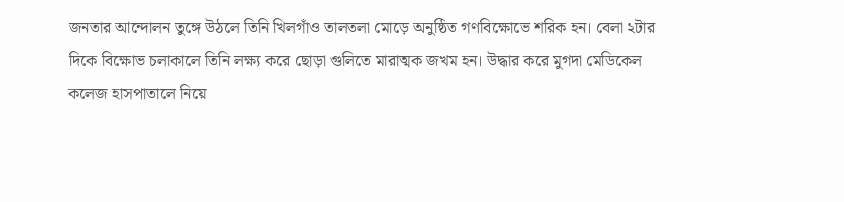জনতার আন্দোলন তুঙ্গে উঠলে তিনি খিলগাঁও তালতলা মোড়ে অনুষ্ঠিত গণবিক্ষোভে শরিক হন। বেলা ২টার দিকে বিক্ষোভ চলাকালে তিনি লক্ষ্য করে ছোড়া গুলিতে মারাত্মক জখম হন। উদ্ধার করে মুগদা মেডিকেল কলেজ হাসপাতালে নিয়ে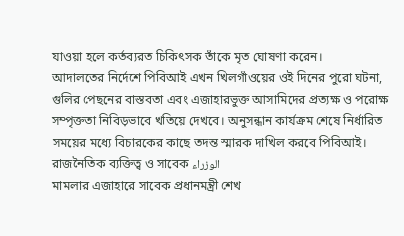যাওয়া হলে কর্তব্যরত চিকিৎসক তাঁকে মৃত ঘোষণা করেন।
আদালতের নির্দেশে পিবিআই এখন খিলগাঁওয়ের ওই দিনের পুরো ঘটনা, গুলির পেছনের বাস্তবতা এবং এজাহারভুক্ত আসামিদের প্রত্যক্ষ ও পরোক্ষ সম্পৃক্ততা নিবিড়ভাবে খতিয়ে দেখবে। অনুসন্ধান কার্যক্রম শেষে নির্ধারিত সময়ের মধ্যে বিচারকের কাছে তদন্ত স্মারক দাখিল করবে পিবিআই।
রাজনৈতিক ব্যক্তিত্ব ও সাবেক الوزراء
মামলার এজাহারে সাবেক প্রধানমন্ত্রী শেখ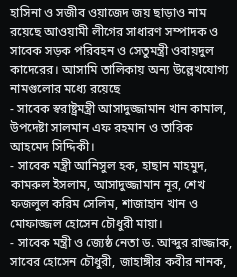হাসিনা ও সজীব ওয়াজেদ জয় ছাড়াও নাম রয়েছে আওয়ামী লীগের সাধারণ সম্পাদক ও সাবেক সড়ক পরিবহন ও সেতুমন্ত্রী ওবায়দুল কাদেরের। আসামি তালিকায় অন্য উল্লেখযোগ্য নামগুলোর মধ্যে রয়েছে
- সাবেক স্বরাষ্ট্রমন্ত্রী আসাদুজ্জামান খান কামাল, উপদেষ্টা সালমান এফ রহমান ও তারিক আহমেদ সিদ্দিকী।
- সাবেক মন্ত্রী আনিসুল হক, হাছান মাহমুদ, কামরুল ইসলাম, আসাদুজ্জামান নূর, শেখ ফজলুল করিম সেলিম, শাজাহান খান ও মোফাজ্জল হোসেন চৌধুরী মায়া।
- সাবেক মন্ত্রী ও জ্যেষ্ঠ নেতা ড. আব্দুর রাজ্জাক, সাবের হোসেন চৌধুরী, জাহাঙ্গীর কবীর নানক,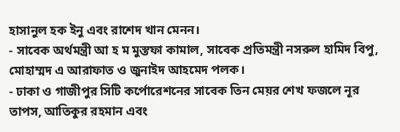হাসানুল হক ইনু এবং রাশেদ খান মেনন।
- সাবেক অর্থমন্ত্রী আ হ ম মুস্তফা কামাল, সাবেক প্রতিমন্ত্রী নসরুল হামিদ বিপু, মোহাম্মদ এ আরাফাত ও জুনাইদ আহমেদ পলক।
- ঢাকা ও গাজীপুর সিটি কর্পোরেশনের সাবেক তিন মেয়র শেখ ফজলে নূর তাপস, আতিকুর রহমান এবং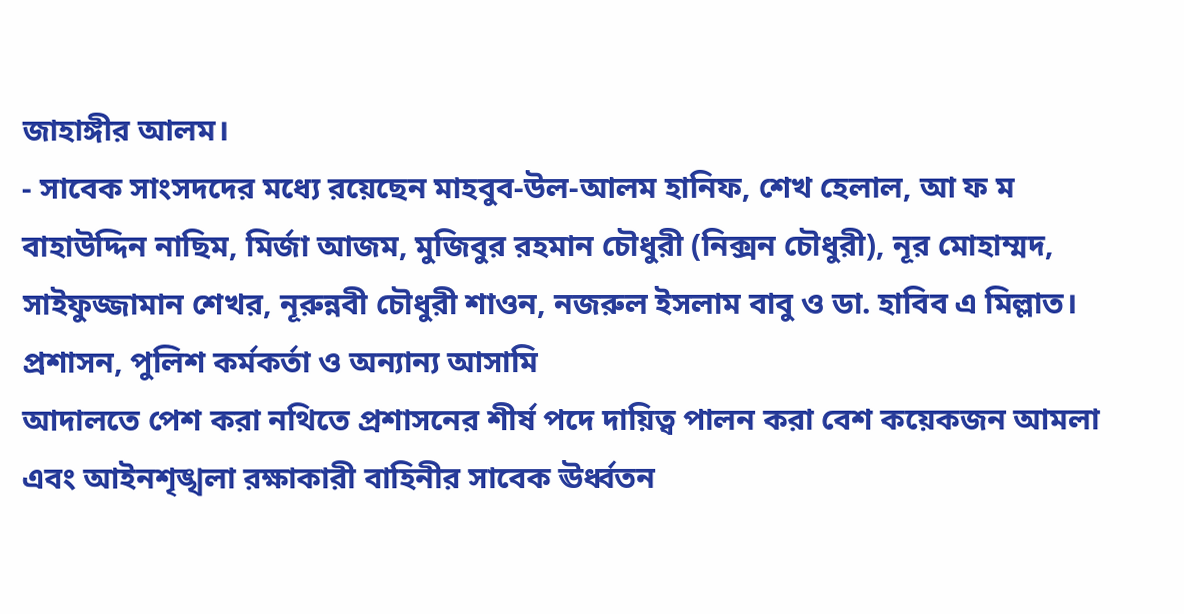জাহাঙ্গীর আলম।
- সাবেক সাংসদদের মধ্যে রয়েছেন মাহবুব-উল-আলম হানিফ, শেখ হেলাল, আ ফ ম বাহাউদ্দিন নাছিম, মির্জা আজম, মুজিবুর রহমান চৌধুরী (নিক্সন চৌধুরী), নূর মোহাম্মদ, সাইফুজ্জামান শেখর, নূরুন্নবী চৌধুরী শাওন, নজরুল ইসলাম বাবু ও ডা. হাবিব এ মিল্লাত।
প্রশাসন, পুলিশ কর্মকর্তা ও অন্যান্য আসামি
আদালতে পেশ করা নথিতে প্রশাসনের শীর্ষ পদে দায়িত্ব পালন করা বেশ কয়েকজন আমলা এবং আইনশৃঙ্খলা রক্ষাকারী বাহিনীর সাবেক ঊর্ধ্বতন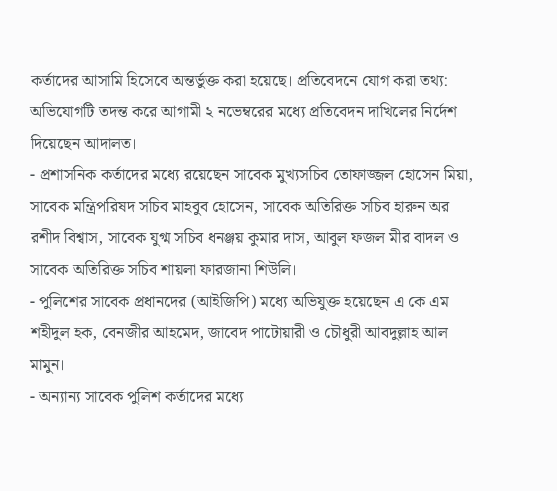কর্তাদের আসামি হিসেবে অন্তর্ভুক্ত করা হয়েছে। প্রতিবেদনে যোগ করা তথ্য: অভিযোগটি তদন্ত করে আগামী ২ নভেম্বরের মধ্যে প্রতিবেদন দাখিলের নির্দেশ দিয়েছেন আদালত।
- প্রশাসনিক কর্তাদের মধ্যে রয়েছেন সাবেক মুখ্যসচিব তোফাজ্জল হোসেন মিয়া, সাবেক মন্ত্রিপরিষদ সচিব মাহবুব হোসেন, সাবেক অতিরিক্ত সচিব হারুন অর রশীদ বিশ্বাস, সাবেক যুগ্ম সচিব ধনঞ্জয় কুমার দাস, আবুল ফজল মীর বাদল ও সাবেক অতিরিক্ত সচিব শায়লা ফারজানা শিউলি।
- পুলিশের সাবেক প্রধানদের (আইজিপি) মধ্যে অভিযুক্ত হয়েছেন এ কে এম শহীদুল হক, বেনজীর আহমেদ, জাবেদ পাটোয়ারী ও চৌধুরী আবদুল্লাহ আল মামুন।
- অন্যান্য সাবেক পুলিশ কর্তাদের মধ্যে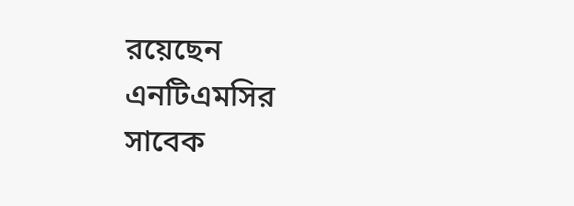রয়েছেন এনটিএমসির সাবেক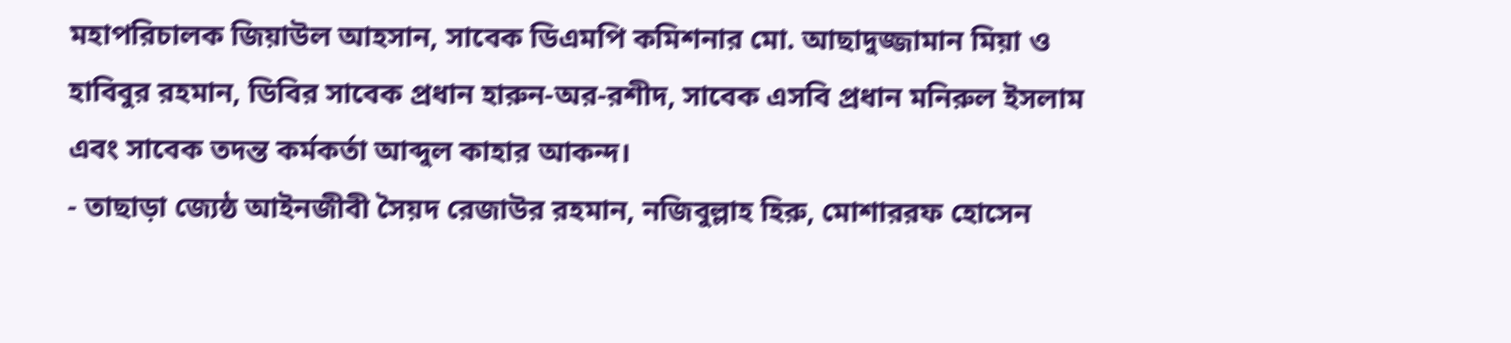মহাপরিচালক জিয়াউল আহসান, সাবেক ডিএমপি কমিশনার মো. আছাদুজ্জামান মিয়া ও হাবিবুর রহমান, ডিবির সাবেক প্রধান হারুন-অর-রশীদ, সাবেক এসবি প্রধান মনিরুল ইসলাম এবং সাবেক তদন্ত কর্মকর্তা আব্দুল কাহার আকন্দ।
- তাছাড়া জ্যেষ্ঠ আইনজীবী সৈয়দ রেজাউর রহমান, নজিবুল্লাহ হিরু, মোশাররফ হোসেন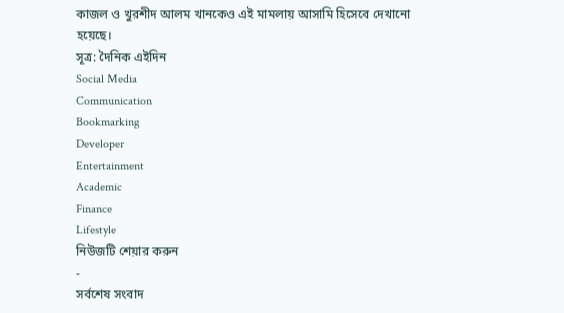কাজল ও খুরশীদ আলম খানকেও এই মামলায় আসামি হিসেবে দেখানো হয়েছে।
সূত্র: দৈনিক এইদিন
Social Media
Communication
Bookmarking
Developer
Entertainment
Academic
Finance
Lifestyle
নিউজটি শেয়ার করুন
-
সর্বশেষ সংবাদ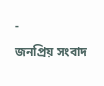-
জনপ্রিয় সংবাদ